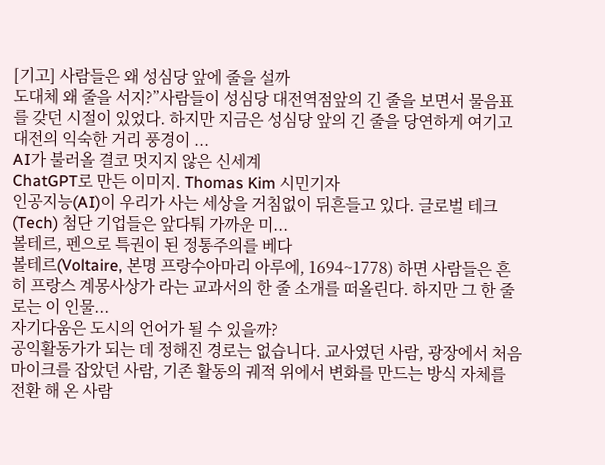[기고] 사람들은 왜 성심당 앞에 줄을 설까
도대체 왜 줄을 서지?”사람들이 성심당 대전역점앞의 긴 줄을 보면서 물음표를 갖던 시절이 있었다. 하지만 지금은 성심당 앞의 긴 줄을 당연하게 여기고 대전의 익숙한 거리 풍경이 ...
AI가 불러올 결코 멋지지 않은 신세계
ChatGPT로 만든 이미지. Thomas Kim 시민기자
인공지능(AI)이 우리가 사는 세상을 거침없이 뒤흔들고 있다. 글로벌 테크(Tech) 첨단 기업들은 앞다퉈 가까운 미...
볼테르, 펜으로 특권이 된 정통주의를 베다
볼테르(Voltaire, 본명 프랑수아마리 아루에, 1694~1778) 하면 사람들은 흔히 프랑스 계몽사상가 라는 교과서의 한 줄 소개를 떠올린다. 하지만 그 한 줄로는 이 인물...
자기다움은 도시의 언어가 될 수 있을까?
공익활동가가 되는 데 정해진 경로는 없습니다. 교사였던 사람, 광장에서 처음 마이크를 잡았던 사람, 기존 활동의 궤적 위에서 변화를 만드는 방식 자체를 전환 해 온 사람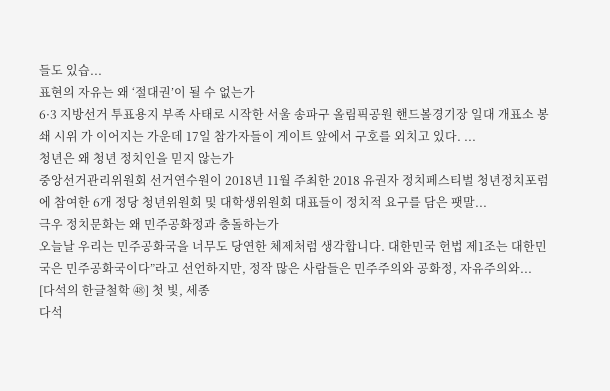들도 있습...
표현의 자유는 왜 ‘절대권’이 될 수 없는가
6·3 지방선거 투표용지 부족 사태로 시작한 서울 송파구 올림픽공원 핸드볼경기장 일대 개표소 봉쇄 시위 가 이어지는 가운데 17일 참가자들이 게이트 앞에서 구호를 외치고 있다. ...
청년은 왜 청년 정치인을 믿지 않는가
중앙선거관리위원회 선거연수원이 2018년 11월 주최한 2018 유권자 정치페스티벌 청년정치포럼에 참여한 6개 정당 청년위원회 및 대학생위원회 대표들이 정치적 요구를 담은 팻말...
극우 정치문화는 왜 민주공화정과 충돌하는가
오늘날 우리는 민주공화국을 너무도 당연한 체제처럼 생각합니다. 대한민국 헌법 제1조는 대한민국은 민주공화국이다”라고 선언하지만, 정작 많은 사람들은 민주주의와 공화정, 자유주의와...
[다석의 한글철학 ㊽] 첫 빛, 세종
다석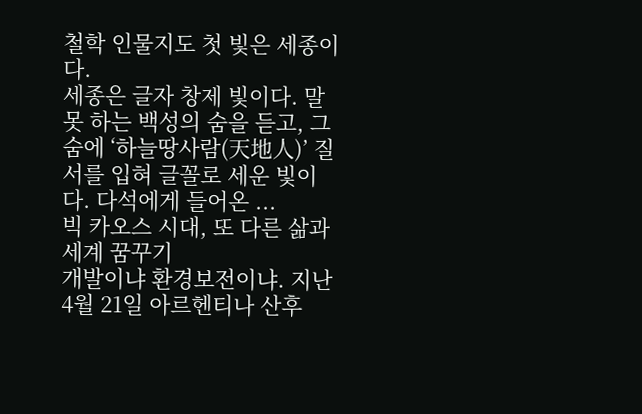철학 인물지도 첫 빛은 세종이다.
세종은 글자 창제 빛이다. 말 못 하는 백성의 숨을 듣고, 그 숨에 ‘하늘땅사람(天地人)’ 질서를 입혀 글꼴로 세운 빛이다. 다석에게 들어온 ...
빅 카오스 시대, 또 다른 삶과 세계 꿈꾸기
개발이냐 환경보전이냐. 지난 4월 21일 아르헨티나 산후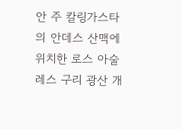안 주 칼링가스타의 안데스 산맥에 위치한 로스 아술레스 구리 광산 개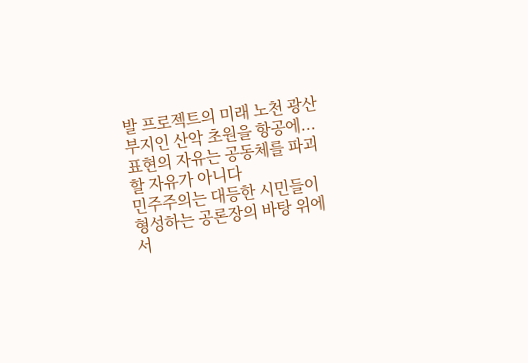발 프로젝트의 미래 노천 광산 부지인 산악 초원을 항공에...
표현의 자유는 공동체를 파괴할 자유가 아니다
민주주의는 대등한 시민들이 형성하는 공론장의 바탕 위에서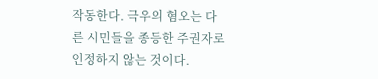작동한다. 극우의 혐오는 다른 시민들을 종등한 주권자로 인정하지 않는 것이다.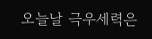오늘날 극우세력은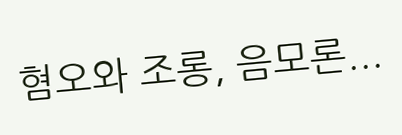혐오와 조롱, 음모론...